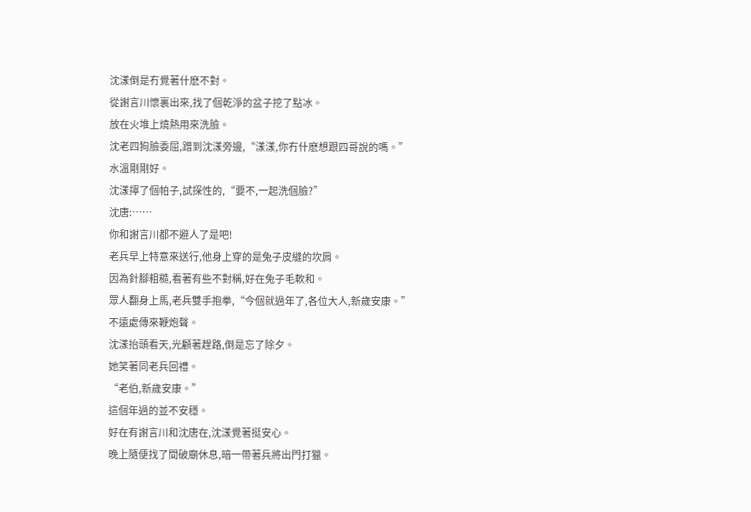沈漾倒是冇覺著什麽不對。
從謝言川懷裏出來,找了個乾淨的盆子挖了點冰。
放在火堆上燒熱用來洗臉。
沈老四狗臉委屈,蹭到沈漾旁邊,“漾漾,你冇什麽想跟四哥說的嗎。”
水溫剛剛好。
沈漾擰了個帕子,試探性的,“要不,一起洗個臉?”
沈唐:……
你和謝言川都不避人了是吧!
老兵早上特意來送行,他身上穿的是兔子皮縫的坎肩。
因為針腳粗糙,看著有些不對稱,好在兔子毛軟和。
眾人翻身上馬,老兵雙手抱拳,“今個就過年了,各位大人,新歲安康。”
不遠處傳來鞭炮聲。
沈漾抬頭看天,光顧著趕路,倒是忘了除夕。
她笑著同老兵回禮。
“老伯,新歲安康。”
這個年過的並不安穩。
好在有謝言川和沈唐在,沈漾覺著挺安心。
晚上隨便找了間破廟休息,暗一帶著兵將出門打獵。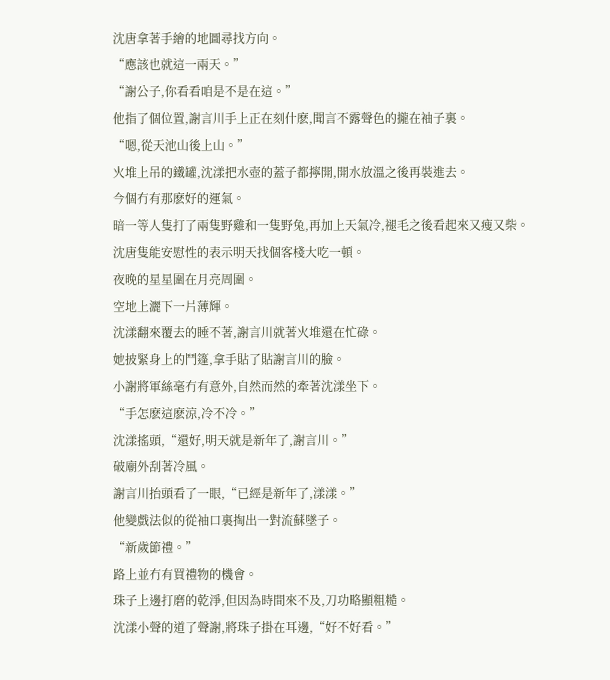沈唐拿著手繪的地圖尋找方向。
“應該也就這一兩天。”
“謝公子,你看看咱是不是在這。”
他指了個位置,謝言川手上正在刻什麽,聞言不露聲色的攏在袖子裏。
“嗯,從天池山後上山。”
火堆上吊的鐵罐,沈漾把水壺的蓋子都擰開,開水放溫之後再裝進去。
今個冇有那麽好的運氣。
暗一等人隻打了兩隻野雞和一隻野兔,再加上天氣冷,褪毛之後看起來又瘦又柴。
沈唐隻能安慰性的表示明天找個客棧大吃一頓。
夜晚的星星圍在月亮周圍。
空地上灑下一片薄輝。
沈漾翻來覆去的睡不著,謝言川就著火堆還在忙碌。
她披緊身上的鬥篷,拿手貼了貼謝言川的臉。
小謝將軍絲毫冇有意外,自然而然的牽著沈漾坐下。
“手怎麽這麽涼,冷不冷。”
沈漾搖頭,“還好,明天就是新年了,謝言川。”
破廟外刮著冷風。
謝言川抬頭看了一眼,“已經是新年了,漾漾。”
他變戲法似的從袖口裏掏出一對流蘇墜子。
“新歲節禮。”
路上並冇有買禮物的機會。
珠子上邊打磨的乾淨,但因為時間來不及,刀功略顯粗糙。
沈漾小聲的道了聲謝,將珠子掛在耳邊,“好不好看。”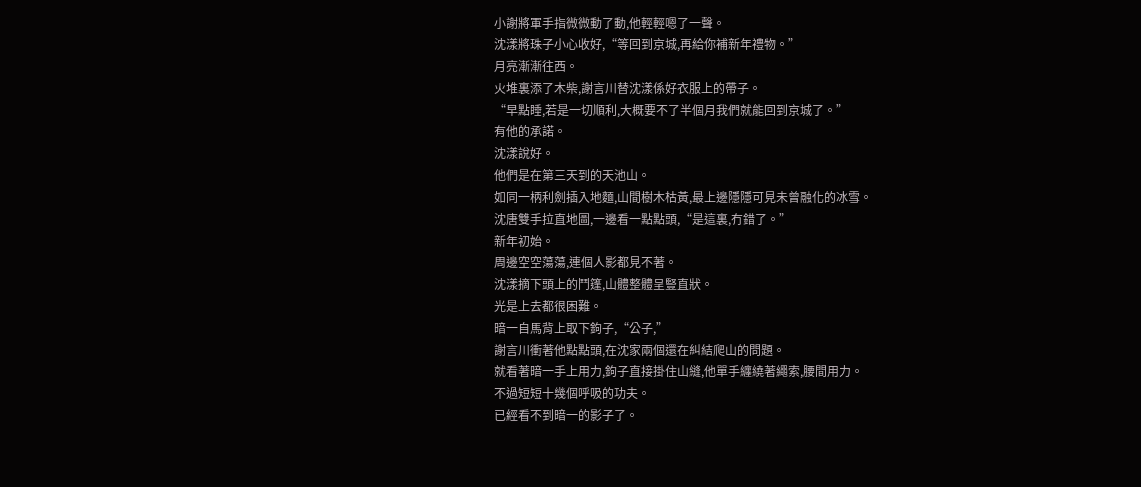小謝將軍手指微微動了動,他輕輕嗯了一聲。
沈漾將珠子小心收好,“等回到京城,再給你補新年禮物。”
月亮漸漸往西。
火堆裏添了木柴,謝言川替沈漾係好衣服上的帶子。
“早點睡,若是一切順利,大概要不了半個月我們就能回到京城了。”
有他的承諾。
沈漾說好。
他們是在第三天到的天池山。
如同一柄利劍插入地麵,山間樹木枯黃,最上邊隱隱可見未曾融化的冰雪。
沈唐雙手拉直地圖,一邊看一點點頭,“是這裏,冇錯了。”
新年初始。
周邊空空蕩蕩,連個人影都見不著。
沈漾摘下頭上的鬥篷,山體整體呈豎直狀。
光是上去都很困難。
暗一自馬背上取下鉤子,“公子,”
謝言川衝著他點點頭,在沈家兩個還在糾結爬山的問題。
就看著暗一手上用力,鉤子直接掛住山縫,他單手纏繞著繩索,腰間用力。
不過短短十幾個呼吸的功夫。
已經看不到暗一的影子了。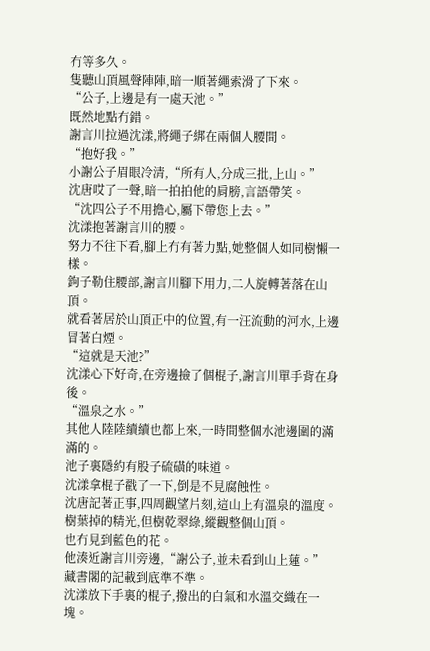冇等多久。
隻聽山頂風聲陣陣,暗一順著繩索滑了下來。
“公子,上邊是有一處天池。”
既然地點冇錯。
謝言川拉過沈漾,將繩子綁在兩個人腰間。
“抱好我。”
小謝公子眉眼冷清,“所有人,分成三批,上山。”
沈唐哎了一聲,暗一拍拍他的肩膀,言語帶笑。
“沈四公子不用擔心,屬下帶您上去。”
沈漾抱著謝言川的腰。
努力不往下看,腳上冇有著力點,她整個人如同樹懶一樣。
鉤子勒住腰部,謝言川腳下用力,二人旋轉著落在山頂。
就看著居於山頂正中的位置,有一汪流動的河水,上邊冒著白煙。
“這就是天池?”
沈漾心下好奇,在旁邊撿了個棍子,謝言川單手背在身後。
“溫泉之水。”
其他人陸陸續續也都上來,一時間整個水池邊圍的滿滿的。
池子裏隱約有股子硫磺的味道。
沈漾拿棍子戳了一下,倒是不見腐蝕性。
沈唐記著正事,四周觀望片刻,這山上有溫泉的溫度。
樹葉掉的精光,但樹乾翠綠,縱觀整個山頂。
也冇見到藍色的花。
他湊近謝言川旁邊,“謝公子,並未看到山上蓮。”
藏書閣的記載到底準不準。
沈漾放下手裏的棍子,撥出的白氣和水溫交織在一塊。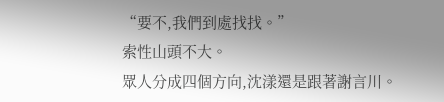“要不,我們到處找找。”
索性山頭不大。
眾人分成四個方向,沈漾還是跟著謝言川。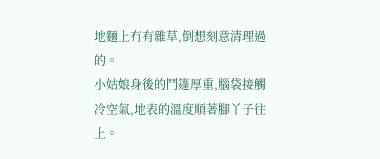地麵上冇有雜草,倒想刻意清理過的。
小姑娘身後的鬥篷厚重,腦袋接觸冷空氣,地表的溫度順著腳丫子往上。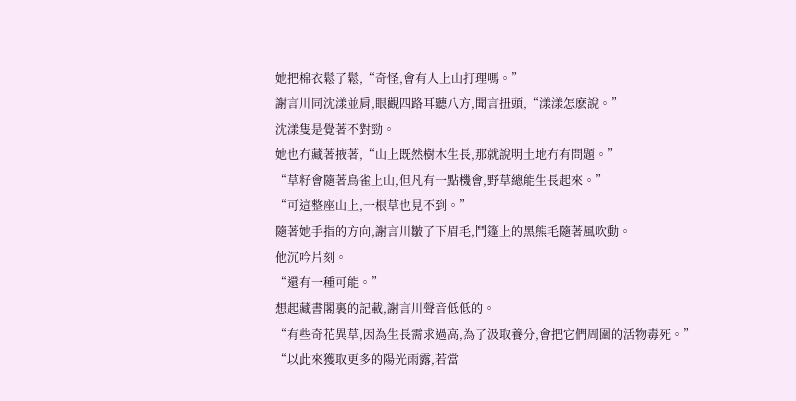她把棉衣鬆了鬆,“奇怪,會有人上山打理嗎。”
謝言川同沈漾並肩,眼觀四路耳聽八方,聞言扭頭,“漾漾怎麽說。”
沈漾隻是覺著不對勁。
她也冇藏著掖著,“山上既然樹木生長,那就說明土地冇有問題。”
“草籽會隨著鳥雀上山,但凡有一點機會,野草總能生長起來。”
“可這整座山上,一根草也見不到。”
隨著她手指的方向,謝言川皺了下眉毛,鬥篷上的黑熊毛隨著風吹動。
他沉吟片刻。
“還有一種可能。”
想起藏書閣裏的記載,謝言川聲音低低的。
“有些奇花異草,因為生長需求過高,為了汲取養分,會把它們周圍的活物毒死。”
“以此來獲取更多的陽光雨露,若當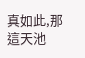真如此,那這天池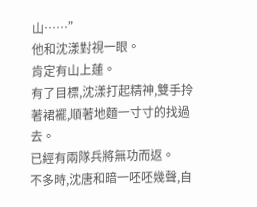山……”
他和沈漾對視一眼。
肯定有山上蓮。
有了目標,沈漾打起精神,雙手拎著裙襬,順著地麵一寸寸的找過去。
已經有兩隊兵將無功而返。
不多時,沈唐和暗一呸呸幾聲,自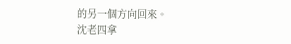的另一個方向回來。
沈老四拿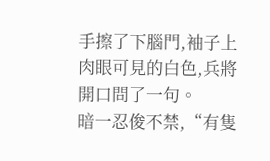手擦了下腦門,袖子上肉眼可見的白色,兵將開口問了一句。
暗一忍俊不禁,“有隻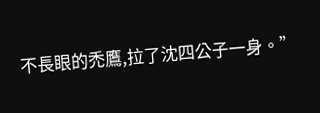不長眼的禿鷹,拉了沈四公子一身。”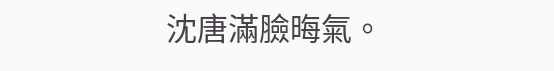沈唐滿臉晦氣。